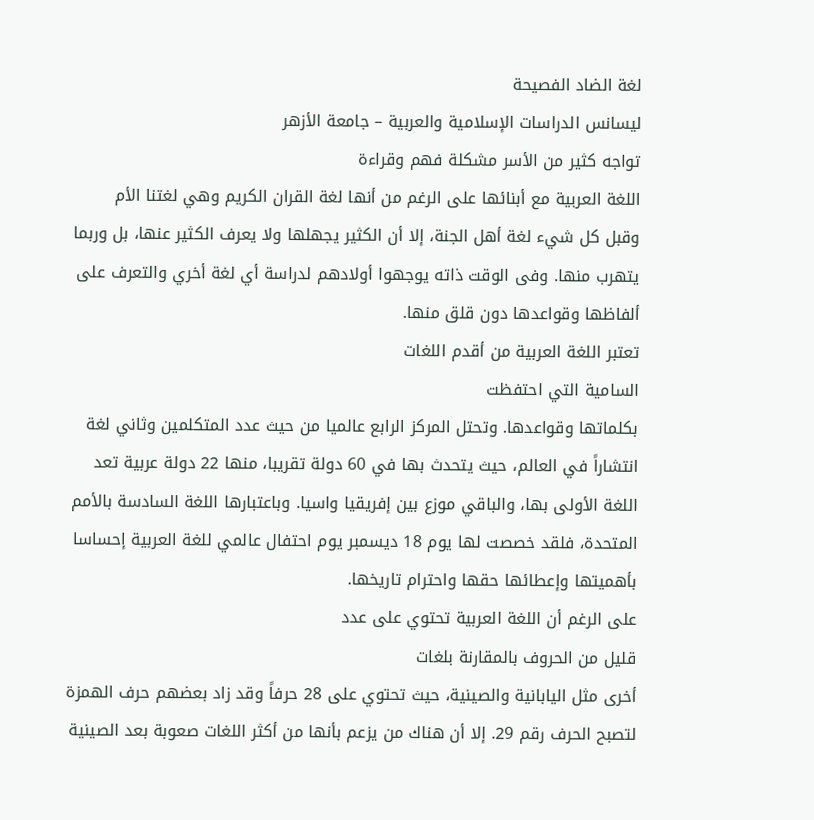لغة الضاد الفصيحة
ليسانس الدراسات الإسلامية والعربية – جامعة الأزهر
تواجه كثير من الأسر مشكلة فهم وقراءة
اللغة العربية مع أبنائها على الرغم من أنها لغة القران الكريم وهي لغتنا الأم
وقبل كل شيء لغة أهل الجنة، إلا أن الكثير يجهلها ولا يعرف الكثير عنها، بل وربما
يتهرب منها. وفى الوقت ذاته يوجهوا أولادهم لدراسة أي لغة أخري والتعرف على
ألفاظها وقواعدها دون قلق منها.
تعتبر اللغة العربية من أقدم اللغات
السامية التي احتفظت
بكلماتها وقواعدها. وتحتل المركز الرابع عالميا من حيث عدد المتكلمين وثاني لغة
انتشاراً في العالم، حيث يتحدث بها في 60 دولة تقريبا، منها 22 دولة عربية تعد
اللغة الأولى بها، والباقي موزع بين إفريقيا واسيا. وباعتبارها اللغة السادسة بالأمم
المتحدة، فلقد خصصت لها يوم 18 ديسمبر يوم احتفال عالمي للغة العربية إحساسا
بأهميتها وإعطائها حقها واحترام تاريخها.
على الرغم أن اللغة العربية تحتوي على عدد
قليل من الحروف بالمقارنة بلغات
أخرى مثل اليابانية والصينية، حيث تحتوي على 28 حرفاً وقد زاد بعضهم حرف الهمزة
لتصبح الحرف رقم 29. إلا أن هناك من يزعم بأنها من أكثر اللغات صعوبة بعد الصينية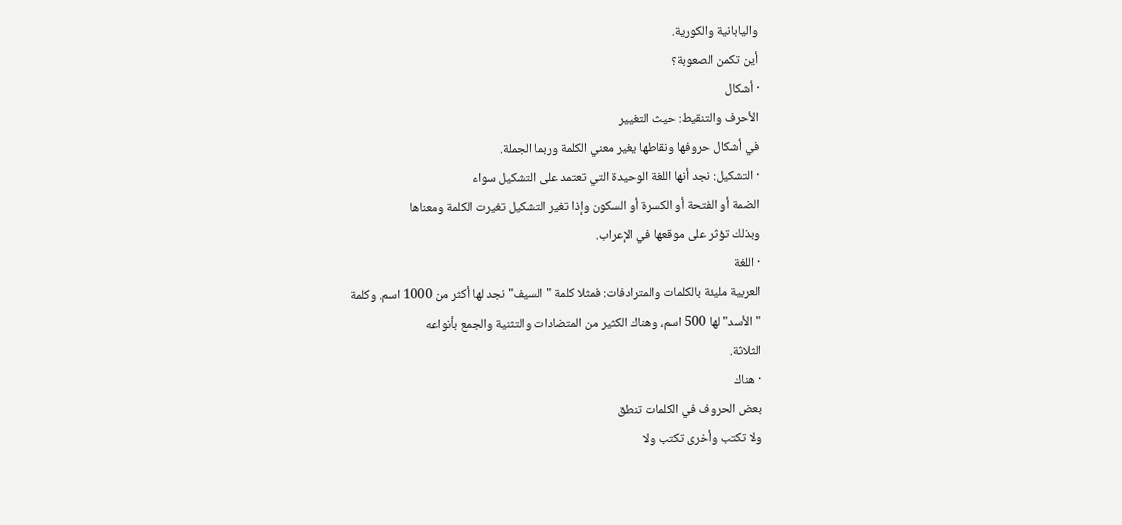واليابانية والكورية.
أين تكمن الصعوبة؟
· أشكال
الأحرف والتنقيط: حيث التغيير
في أشكال حروفها ونقاطها يغير معني الكلمة وربما الجملة.
· التشكيل: نجد أنها اللغة الوحيدة التي تعتمد على التشكيل سواء
الضمة أو الفتحة أو الكسرة أو السكون وإذا تغير التشكيل تغيرت الكلمة ومعناها
وبذلك تؤثر على موقعها في الإعراب.
· اللغة
العربية مليئة بالكلمات والمترادفات: فمثلا كلمة "السيف" نجد لها أكثر من 1000 اسم. وكلمة
"الأسد" لها 500 اسم، وهناك الكثير من المتضادات والتثنية والجمع بأنواعه
الثلاثة.
· هناك
بعض الحروف في الكلمات تنطق
ولا تكتب وأخرى تكتب ولا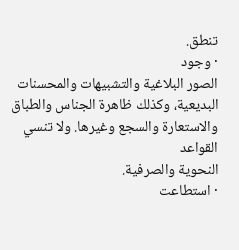تنطق.
· وجود
الصور البلاغية والتشبيهات والمحسنات
البديعية، وكذلك ظاهرة الجناس والطباق والاستعارة والسجع وغيرها. ولا تنسي القواعد
النحوية والصرفية.
· استطاعت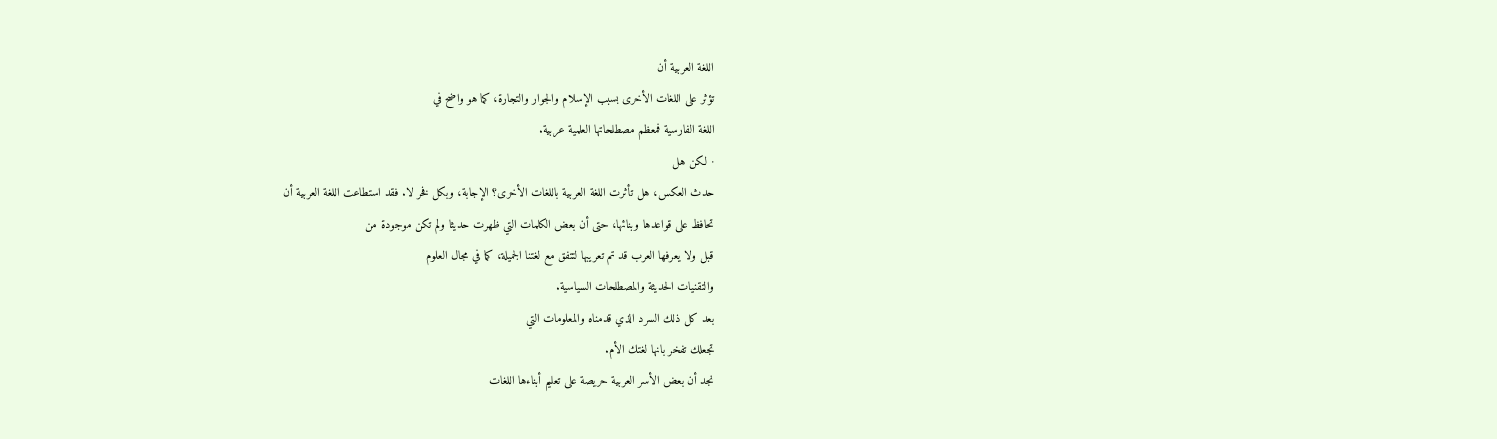اللغة العربية أن
تؤثر على اللغات الأخرى بسبب الإسلام والجوار والتجارة، كما هو واضح في
اللغة الفارسية فمعظم مصطلحاتها العلمية عربية.
· لكن هل
حدث العكس، هل تأثرت اللغة العربية باللغات الأخرى؟ الإجابة، وبكل فخر لا. فقد استطاعت اللغة العربية أن
تحافظ على قواعدها وبنائها، حتى أن بعض الكلمات التي ظهرت حديثا ولم تكن موجودة من
قبل ولا يعرفها العرب قد تم تعريبها لتتفق مع لغتنا الجميلة، كما في مجال العلوم
والتقنيات الحديثة والمصطلحات السياسية.
بعد كل ذلك السرد الذي قدمناه والمعلومات التي
تجعلك تفخر بانها لغتك الأم.
نجد أن بعض الأسر العربية حريصة على تعليم أبناءها اللغات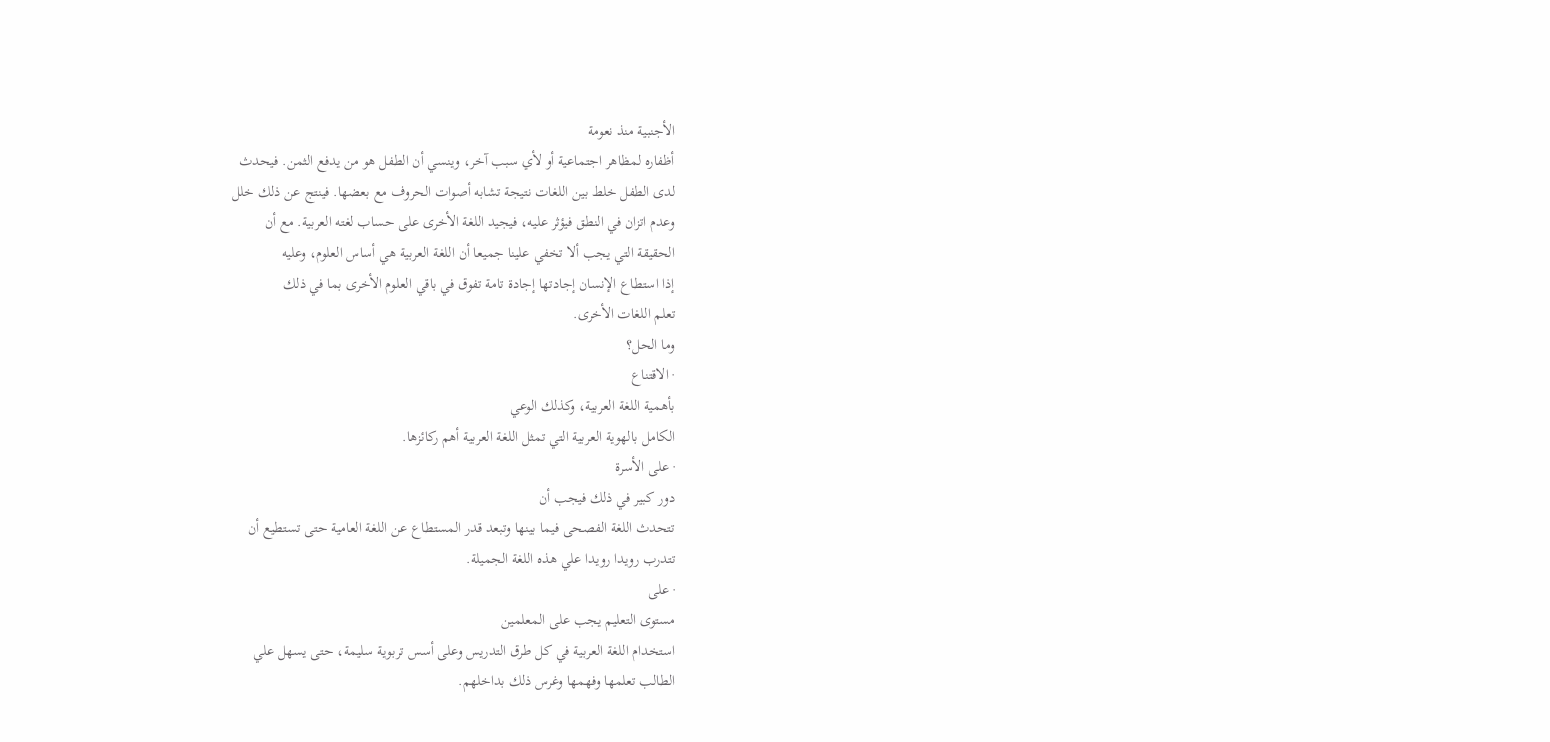الأجنبية منذ نعومة
أظفاره لمظاهر اجتماعية أو لأي سبب آخر، وينسي أن الطفل هو من يدفع الثمن. فيحدث
لدى الطفل خلط بين اللغات نتيجة تشابه أصوات الحروف مع بعضها. فينتج عن ذلك خلل
وعدم اتزان في النطق فيؤثر عليه، فيجيد اللغة الأخرى على حساب لغته العربية. مع أن
الحقيقة التي يجب ألا تخفي علينا جميعا أن اللغة العربية هي أساس العلوم، وعليه
إذا استطاع الإنسان إجادتها إجادة تامة تفوق في باقي العلوم الأخرى بما في ذلك
تعلم اللغات الأخرى.
وما الحل؟
· الاقتناع
بأهمية اللغة العربية، وكذلك الوعي
الكامل بالهوية العربية التي تمثل اللغة العربية أهم ركائزها.
· على الأسرة
دور كبير في ذلك فيجب أن
تتحدث اللغة الفصحى فيما بينها وتبعد قدر المستطاع عن اللغة العامية حتى تستطيع أن
تتدرب رويدا رويدا علي هذه اللغة الجميلة.
· على
مستوى التعليم يجب على المعلمين
استخدام اللغة العربية في كل طرق التدريس وعلى أسس تربوية سليمة، حتى يسهل علي
الطالب تعلمها وفهمها وغرس ذلك بداخلهم.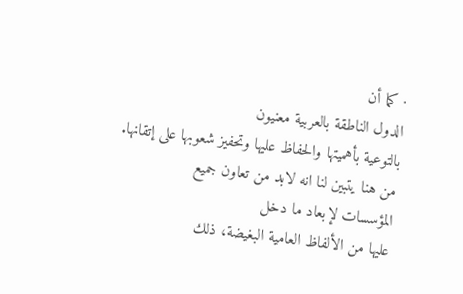· كما أن
الدول الناطقة بالعربية معنيون
بالتوعية بأهميتها والحفاظ عليها وتحفيز شعوبها على إتقانها.
من هنا يتبين لنا انه لابد من تعاون جميع
المؤسسات لإبعاد ما دخل
عليها من الألفاظ العامية البغيضة، ذلك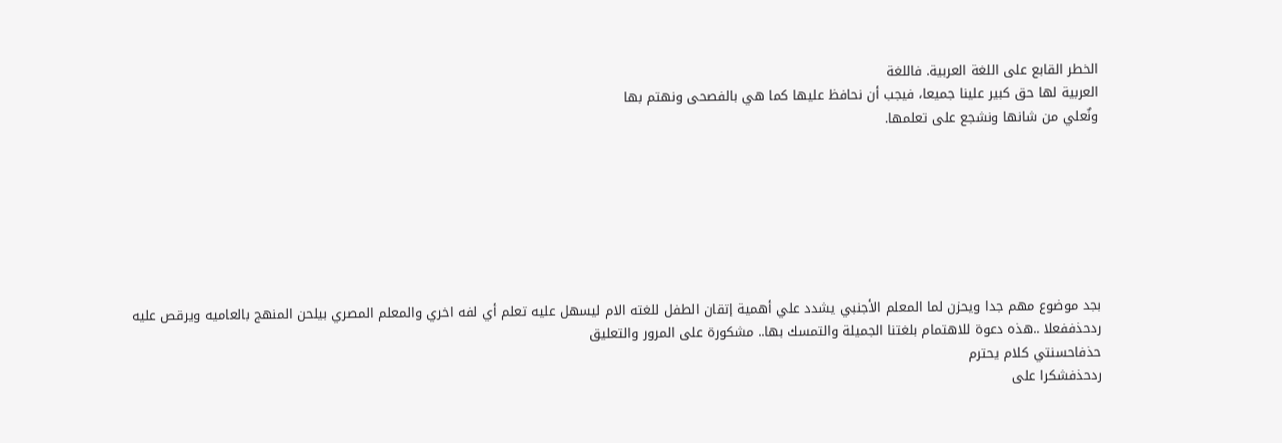الخطر القابع على اللغة العربية. فاللغة
العربية لها حق كبير علينا جميعا، فيجب أن نحافظ عليها كما هي بالفصحى ونهتم بها
ونٌعلي من شانها ونشجع على تعلمها.







بجد موضوع مهم جدا ويحزن لما المعلم الأجنبي يشدد علي أهمية إتقان الطفل للغته الام ليسهل عليه تعلم أي لفه اخري والمعلم المصري بيلحن المنهج بالعاميه ويرقص عليه
ردحذففعلا ..هذه دعوة للاهتمام بلغتنا الجميلة والتمسك بها.. مشكورة على المرور والتعليق
حذفاحسنتي كلام يحترم
ردحذفشكرا على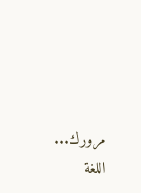مرورك... اللغة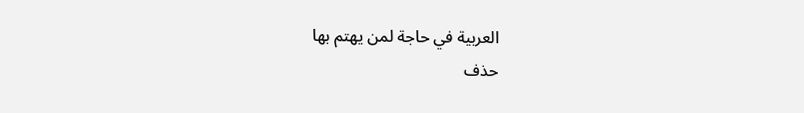العربية في حاجة لمن يهتم بها
حذف